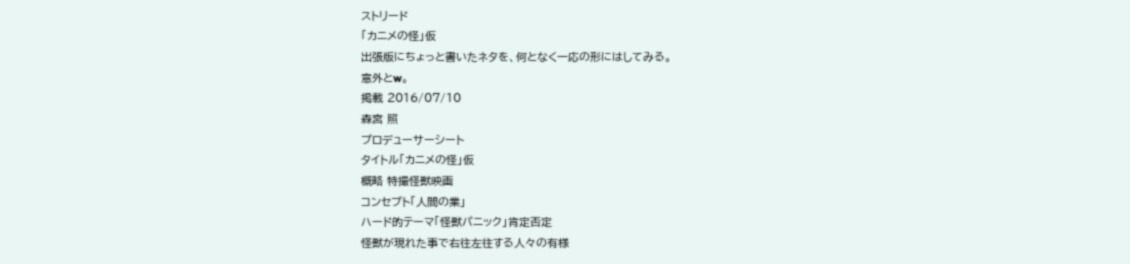ストリード
「カニメの怪」仮
出張版にちょっと書いたネタを、何となく一応の形にはしてみる。
意外とw。
掲載 2016/07/10
森宮 照
プロデューサーシート
タイトル「カニメの怪」仮
概略 特撮怪獣映画
コンセプト「人間の業」
ハード的テーマ「怪獣パニック」肯定否定
怪獣が現れた事で右往左往する人々の有様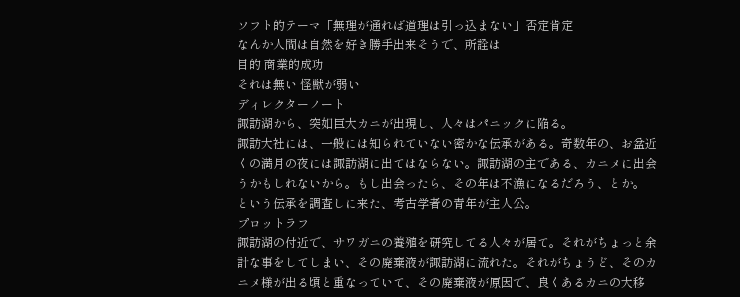ソフト的テーマ「無理が通れば道理は引っ込まない」否定肯定
なんか人間は自然を好き勝手出来そうで、所詮は
目的 商業的成功
それは無い 怪獣が弱い
ディレクターノート
諏訪湖から、突如巨大カニが出現し、人々はパニックに陥る。
諏訪大社には、一般には知られていない密かな伝承がある。奇数年の、お盆近くの満月の夜には諏訪湖に出てはならない。諏訪湖の主である、カニメに出会うかもしれないから。もし出会ったら、その年は不漁になるだろう、とか。
という伝承を調査しに来た、考古学者の青年が主人公。
プロットラフ
諏訪湖の付近で、サワガニの養殖を研究してる人々が居て。それがちょっと余計な事をしてしまい、その廃棄液が諏訪湖に流れた。それがちょうど、そのカニメ様が出る頃と重なっていて、その廃棄液が原因で、良くあるカニの大移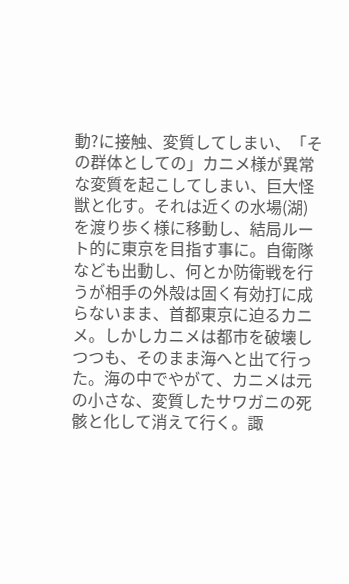動?に接触、変質してしまい、「その群体としての」カニメ様が異常な変質を起こしてしまい、巨大怪獣と化す。それは近くの水場(湖)を渡り歩く様に移動し、結局ルート的に東京を目指す事に。自衛隊なども出動し、何とか防衛戦を行うが相手の外殻は固く有効打に成らないまま、首都東京に迫るカニメ。しかしカニメは都市を破壊しつつも、そのまま海へと出て行った。海の中でやがて、カニメは元の小さな、変質したサワガニの死骸と化して消えて行く。諏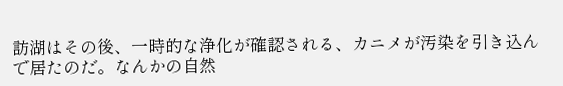訪湖はその後、一時的な浄化が確認される、カニメが汚染を引き込んで居たのだ。なんかの自然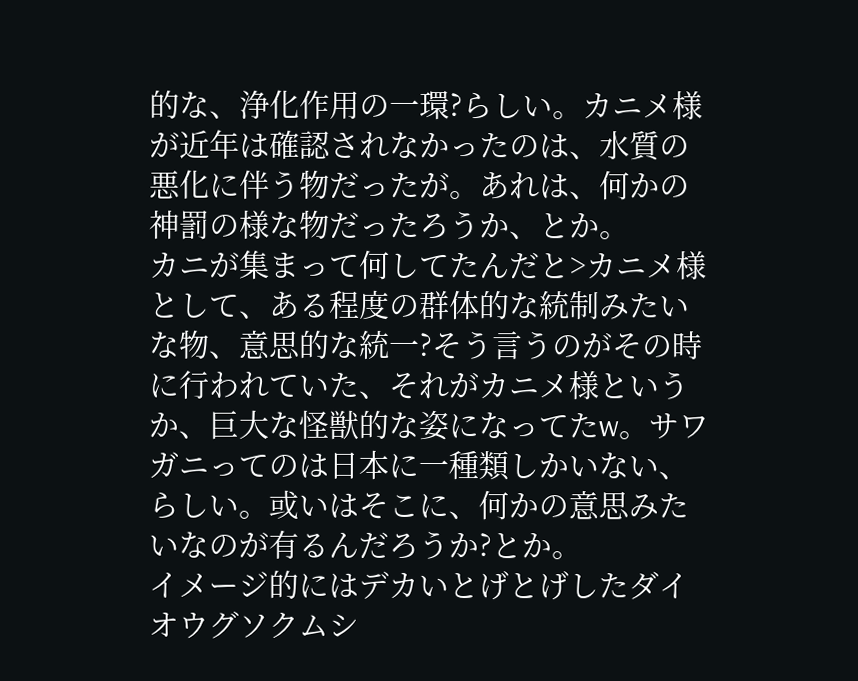的な、浄化作用の一環?らしい。カニメ様が近年は確認されなかったのは、水質の悪化に伴う物だったが。あれは、何かの神罰の様な物だったろうか、とか。
カニが集まって何してたんだと>カニメ様として、ある程度の群体的な統制みたいな物、意思的な統一?そう言うのがその時に行われていた、それがカニメ様というか、巨大な怪獣的な姿になってたw。サワガニってのは日本に一種類しかいない、らしい。或いはそこに、何かの意思みたいなのが有るんだろうか?とか。
イメージ的にはデカいとげとげしたダイオウグソクムシ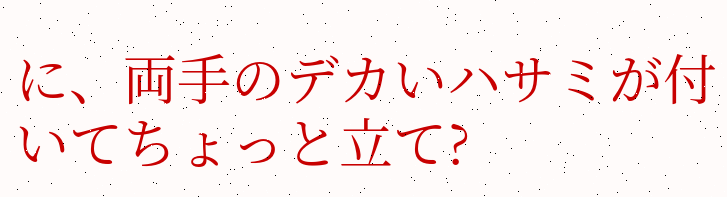に、両手のデカいハサミが付いてちょっと立て?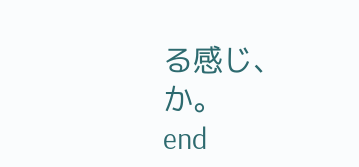る感じ、か。
end